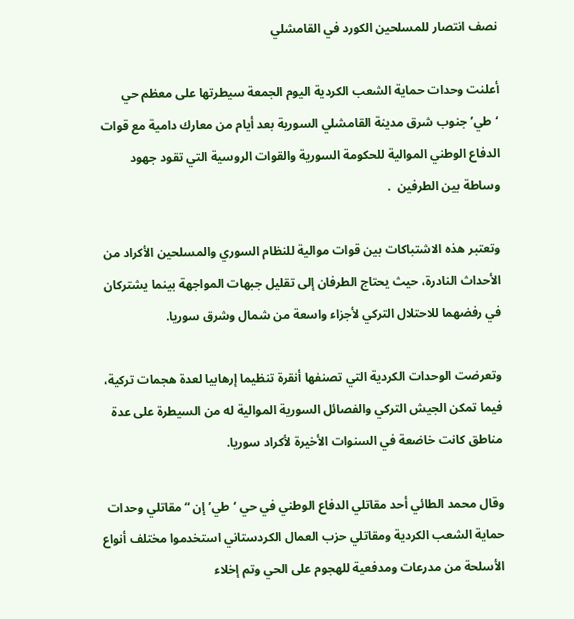نصف انتصار للمسلحين الكورد في القامشلي

أعلنت وحدات حماية الشعب الكردية اليوم الجمعة سيطرتها على معظم حي ‘طي’ جنوب شرق مدينة القامشلي السورية بعد أيام من معارك دامية مع قوات الدفاع الوطني الموالية للحكومة السورية والقوات الروسية التي تقود جهود وساطة بين الطرفين  .

وتعتبر هذه الاشتباكات بين قوات موالية للنظام السوري والمسلحين الأكراد من الأحداث النادرة، حيث يحتاج الطرفان إلى تقليل جبهات المواجهة بينما يشتركان في رفضهما للاحتلال التركي لأجزاء واسعة من شمال وشرق سوريا.

وتعرضت الوحدات الكردية التي تصنفها أنقرة تنظيما إرهابيا لعدة هجمات تركية، فيما تمكن الجيش التركي والفصائل السورية الموالية له من السيطرة على عدة مناطق كانت خاضعة في السنوات الأخيرة لأكراد سوريا.

وقال محمد الطائي أحد مقاتلي الدفاع الوطني في حي ‘طي’ إن “مقاتلي وحدات حماية الشعب الكردية ومقاتلي حزب العمال الكردستاني استخدموا مختلف أنواع الأسلحة من مدرعات ومدفعية للهجوم على الحي وتم إخلاء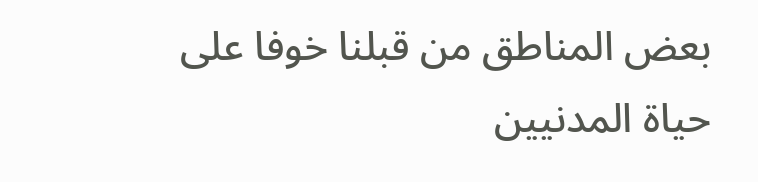بعض المناطق من قبلنا خوفا على حياة المدنيين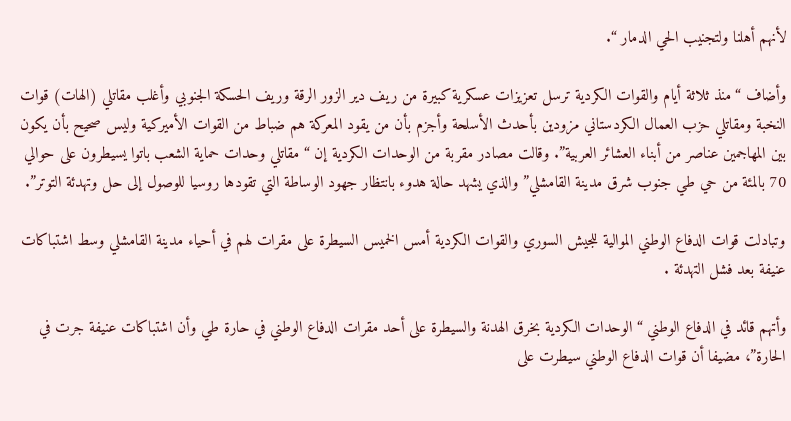لأنهم أهلنا ولتجنيب الحي الدمار “.

وأضاف “منذ ثلاثة أيام والقوات الكردية ترسل تعزيزات عسكرية كبيرة من ريف دير الزور الرقة وريف الحسكة الجنوبي وأغلب مقاتلي (الهات) قوات النخبة ومقاتلي حزب العمال الكردستاني مزودين بأحدث الأسلحة وأجزم بأن من يقود المعركة هم ضباط من القوات الأميركية وليس صحيح بأن يكون بين المهاجمين عناصر من أبناء العشائر العربية”. وقالت مصادر مقربة من الوحدات الكردية إن “مقاتلي وحدات حماية الشعب باتوا يسيطرون على حوالي 70 بالمئة من حي طي جنوب شرق مدينة القامشلي” والذي يشهد حالة هدوء بانتظار جهود الوساطة التي تقودها روسيا للوصول إلى حل وتهدئة التوتر”.

وتبادلت قوات الدفاع الوطني الموالية للجيش السوري والقوات الكردية أمس الخميس السيطرة على مقرات لهم في أحياء مدينة القامشلي وسط اشتباكات عنيفة بعد فشل التهدئة .

وأتهم قائد في الدفاع الوطني “الوحدات الكردية بخرق الهدنة والسيطرة على أحد مقرات الدفاع الوطني في حارة طي وأن اشتباكات عنيفة جرت في الحارة”، مضيفا أن قوات الدفاع الوطني سيطرت على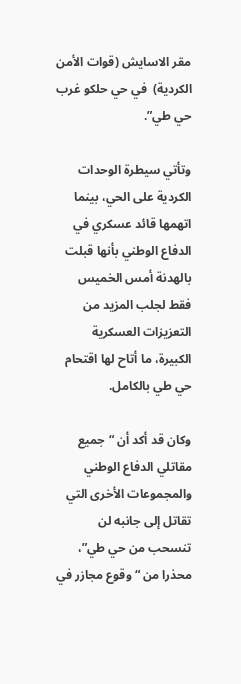مقر الاسايش (قوات الأمن الكردية)  في حي حلكو غرب حي طي”.

وتأتي سيطرة الوحدات الكردية على الحي، بينما اتهمها قائد عسكري في الدفاع الوطني بأنها قبلت بالهدنة أمس الخميس فقط لجلب المزيد من التعزيزات العسكرية الكبيرة، ما أتاح لها اقتحام حي طي بالكامل.

وكان قد أكد أن “جميع مقاتلي الدفاع الوطني والمجموعات الأخرى التي تقاتل إلى جانبه لن تنسحب من حي طي”، محذرا من “وقوع مجازر في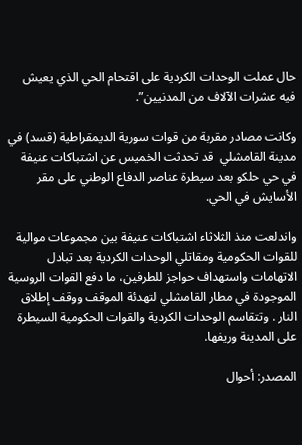حال عملت الوحدات الكردية على اقتحام الحي الذي يعيش فيه عشرات الآلاف من المدنيين”.

وكانت مصادر مقربة من قوات سورية الديمقراطية (قسد) في مدينة القامشلي  قد تحدثت الخميس عن اشتباكات عنيفة في حي حلكو بعد سيطرة عناصر الدفاع الوطني على مقر الأسايش في الحي.

واندلعت منذ الثلاثاء اشتباكات عنيفة بين مجموعات موالية للقوات الحكومية ومقاتلي الوحدات الكردية بعد تبادل الاتهامات واستهداف حواجز للطرفين، ما دفع القوات الروسية الموجودة في مطار القامشلي لتهدئة الموقف ووقف إطلاق النار . وتتقاسم الوحدات الكردية والقوات الحكومية السيطرة على المدينة وريفها.

المصدر: أحوال